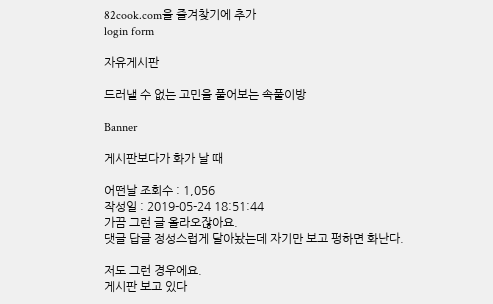82cook.com을 즐겨찾기에 추가
login form

자유게시판

드러낼 수 없는 고민을 풀어보는 속풀이방

Banner

게시판보다가 화가 날 때

어떤날 조회수 : 1,056
작성일 : 2019-05-24 18:51:44
가끔 그런 글 올라오잖아요.
댓글 답글 정성스럽게 달아놨는데 자기만 보고 펑하면 화난다.

저도 그런 경우에요.
게시판 보고 있다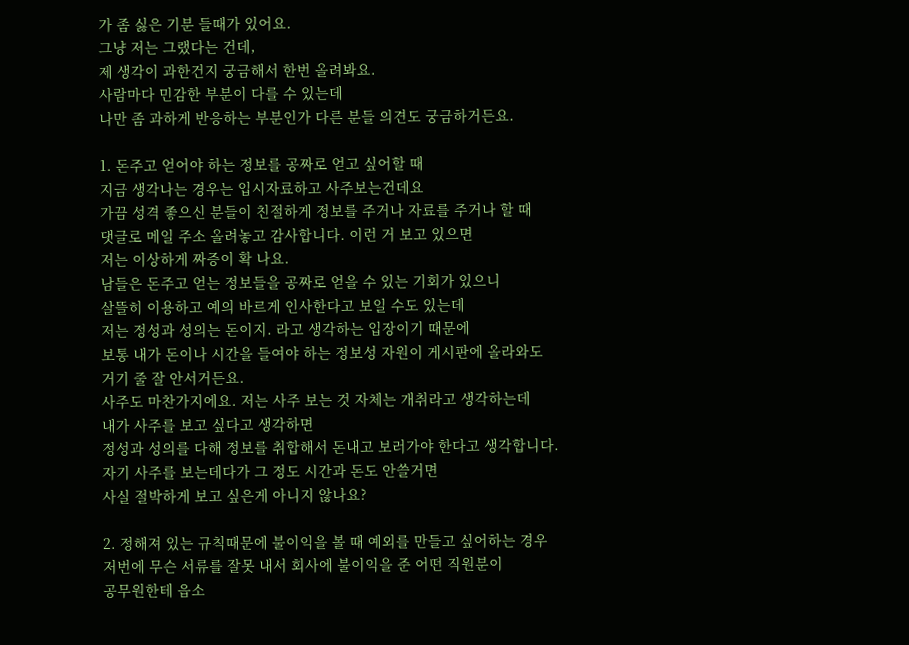가 좀 싫은 기분 들때가 있어요.
그냥 저는 그랬다는 건데,
제 생각이 과한건지 궁금해서 한번 올려봐요.
사람마다 민감한 부분이 다를 수 있는데
나만 좀 과하게 반응하는 부분인가 다른 분들 의견도 궁금하거든요.

1. 돈주고 얻어야 하는 정보를 공짜로 얻고 싶어할 때
지금 생각나는 경우는 입시자료하고 사주보는건데요
가끔 성격 좋으신 분들이 친절하게 정보를 주거나 자료를 주거나 할 때
댓글로 메일 주소 올려놓고 감사합니다. 이런 거 보고 있으면
저는 이상하게 짜증이 확 나요.
남들은 돈주고 얻는 정보들을 공짜로 얻을 수 있는 기회가 있으니
살뜰히 이용하고 예의 바르게 인사한다고 보일 수도 있는데
저는 정성과 성의는 돈이지. 라고 생각하는 입장이기 때문에
보통 내가 돈이나 시간을 들여야 하는 정보성 자원이 게시판에 올라와도
거기 줄 잘 안서거든요.
사주도 마찬가지에요. 저는 사주 보는 것 자체는 개취라고 생각하는데
내가 사주를 보고 싶다고 생각하면
정성과 성의를 다해 정보를 취합해서 돈내고 보러가야 한다고 생각합니다.
자기 사주를 보는데다가 그 정도 시간과 돈도 안쓸거면
사실 절박하게 보고 싶은게 아니지 않나요?

2. 정해져 있는 규칙때문에 불이익을 볼 때 예외를 만들고 싶어하는 경우
저번에 무슨 서류를 잘못 내서 회사에 불이익을 준 어떤 직원분이
공무원한테 읍소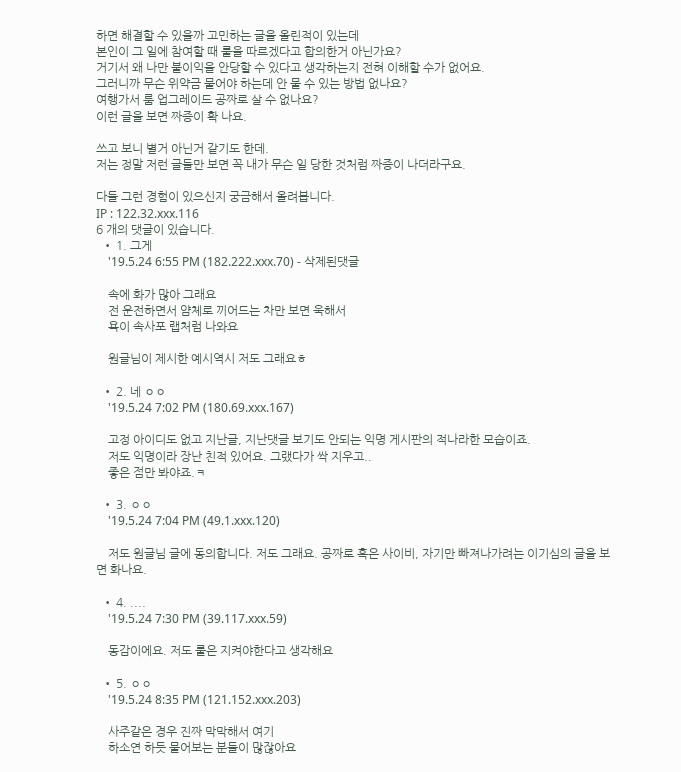하면 해결할 수 있을까 고민하는 글을 올린적이 있는데
본인이 그 일에 참여할 때 룰을 따르겠다고 합의한거 아닌가요?
거기서 왜 나만 불이익을 안당할 수 있다고 생각하는지 전혀 이해할 수가 없어요.
그러니까 무슨 위약금 물어야 하는데 안 물 수 있는 방법 없나요?
여행가서 룸 업그레이드 공짜로 살 수 없나요?
이런 글을 보면 짜증이 확 나요.

쓰고 보니 별거 아닌거 같기도 한데.
저는 정말 저런 글들만 보면 꼭 내가 무슨 일 당한 것처럼 짜증이 나더라구요.

다들 그런 경험이 있으신지 궁금해서 올려봅니다.
IP : 122.32.xxx.116
6 개의 댓글이 있습니다.
  • 1. 그게
    '19.5.24 6:55 PM (182.222.xxx.70) - 삭제된댓글

    속에 화가 많아 그래요
    전 운전하면서 얌체로 끼어드는 차만 보면 욱해서
    욕이 속사포 랩처럼 나와요

    원글님이 제시한 예시역시 저도 그래요ㅎ

  • 2. 네 ㅇㅇ
    '19.5.24 7:02 PM (180.69.xxx.167)

    고정 아이디도 없고 지난글, 지난댓글 보기도 안되는 익명 게시판의 적나라한 모습이죠.
    저도 익명이라 장난 친적 있어요. 그랬다가 싹 지우고..
    좋은 점만 봐야죠.ㅋ

  • 3. ㅇㅇ
    '19.5.24 7:04 PM (49.1.xxx.120)

    저도 원글님 글에 동의합니다. 저도 그래요. 공짜로 혹은 사이비, 자기만 빠져나가려는 이기심의 글을 보면 화나요.

  • 4. ....
    '19.5.24 7:30 PM (39.117.xxx.59)

    동감이에요. 저도 룰은 지켜야한다고 생각해요

  • 5. ㅇㅇ
    '19.5.24 8:35 PM (121.152.xxx.203)

    사주같은 경우 진짜 막막해서 여기
    하소연 하듯 물어보는 분들이 많잖아요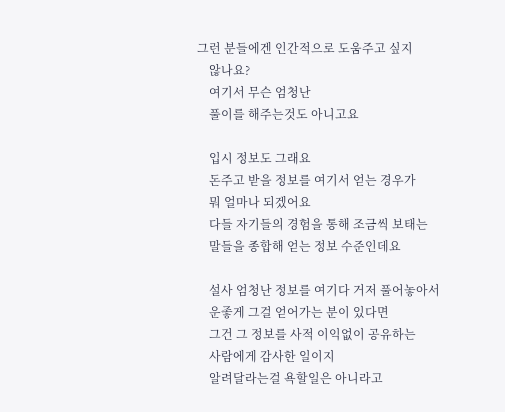그런 분들에겐 인간적으로 도움주고 싶지
    않나요?
    여기서 무슨 엄청난
    풀이를 해주는것도 아니고요

    입시 정보도 그래요
    돈주고 받을 정보를 여기서 얻는 경우가
    뭐 얼마나 되겠어요
    다들 자기들의 경험을 통해 조금씩 보태는
    말들을 종합해 얻는 정보 수준인데요

    설사 엄청난 정보를 여기다 거저 풀어놓아서
    운좋게 그걸 얻어가는 분이 있다면
    그건 그 정보를 사적 이익없이 공유하는
    사람에게 감사한 일이지
    알려달라는걸 욕할일은 아니라고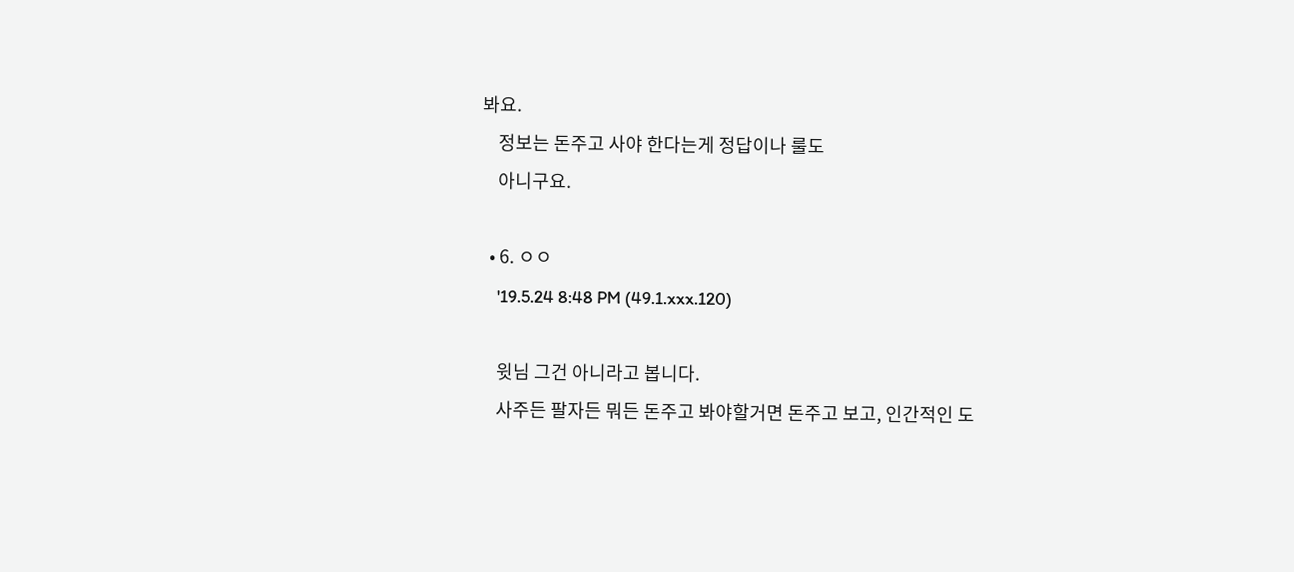봐요.
    정보는 돈주고 사야 한다는게 정답이나 룰도
    아니구요.

  • 6. ㅇㅇ
    '19.5.24 8:48 PM (49.1.xxx.120)

    윗님 그건 아니라고 봅니다.
    사주든 팔자든 뭐든 돈주고 봐야할거면 돈주고 보고, 인간적인 도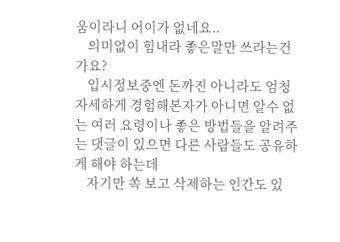움이라니 어이가 없네요..
    의미없이 힘내라 좋은말만 쓰라는건가요?
    입시정보중엔 돈까진 아니라도 엄청 자세하게 경험해본자가 아니면 알수 없는 여러 요령이나 좋은 방법들을 알려주는 댓글이 있으면 다른 사람들도 공유하게 해야 하는데
    자기만 쏙 보고 삭제하는 인간도 있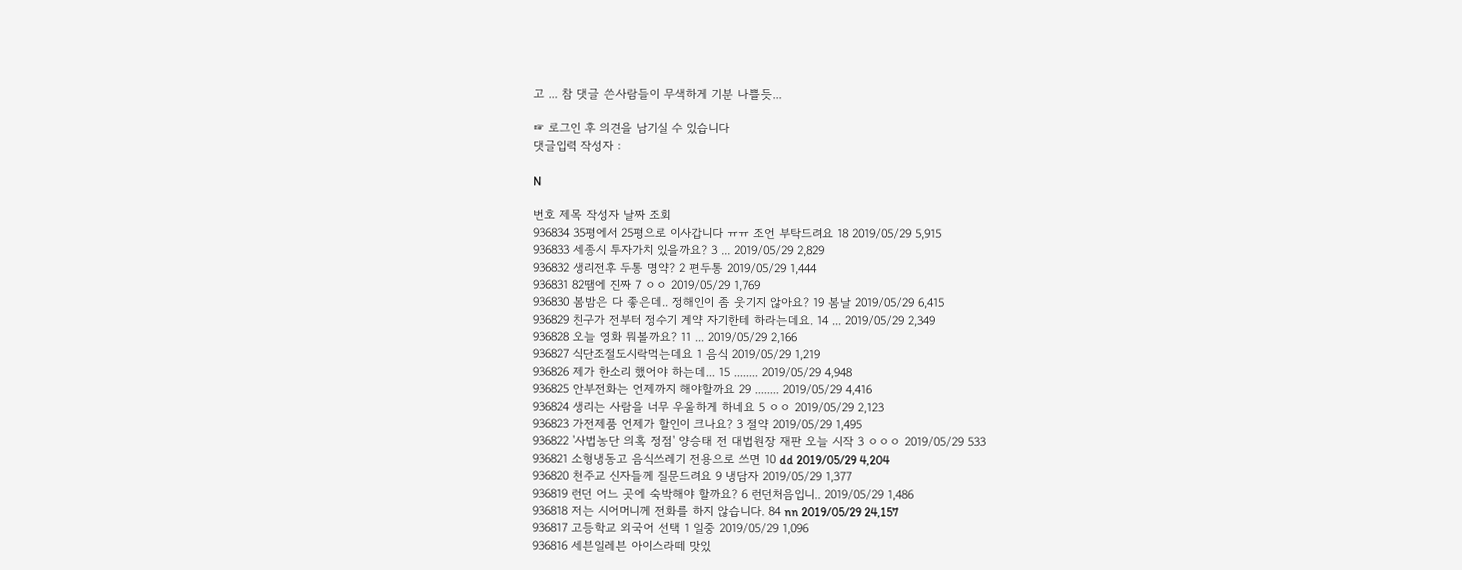고 ... 참 댓글 쓴사람들이 무색하게 기분 나쁠듯...

☞ 로그인 후 의견을 남기실 수 있습니다
댓글입력 작성자 :

N

번호 제목 작성자 날짜 조회
936834 35평에서 25평으로 이사갑니다 ㅠㅠ 조언 부탁드려요 18 2019/05/29 5,915
936833 세종시 투자가치 있을까요? 3 ... 2019/05/29 2,829
936832 생리전후 두통 명약? 2 편두통 2019/05/29 1,444
936831 82땜에 진짜 7 ㅇㅇ 2019/05/29 1,769
936830 봄밤은 다 좋은데.. 정해인이 좀 웃기지 않아요? 19 봄날 2019/05/29 6,415
936829 친구가 전부터 정수기 계약 자기한테 하라는데요. 14 ... 2019/05/29 2,349
936828 오늘 영화 뭐볼까요? 11 ... 2019/05/29 2,166
936827 식단조절도시락먹는데요 1 음식 2019/05/29 1,219
936826 제가 한소리 했어야 하는데... 15 ........ 2019/05/29 4,948
936825 안부전화는 언제까지 해야할까요 29 ........ 2019/05/29 4,416
936824 생리는 사람을 너무 우울하게 하네요 5 ㅇㅇ 2019/05/29 2,123
936823 가전제품 언제가 할인이 크나요? 3 절약 2019/05/29 1,495
936822 '사법농단 의혹 정점' 양승태 전 대법원장 재판 오늘 시작 3 ㅇㅇㅇ 2019/05/29 533
936821 소형냉동고 음식쓰레기 전용으로 쓰면 10 dd 2019/05/29 4,204
936820 천주교 신자들께 질문드려요 9 냉담자 2019/05/29 1,377
936819 런던 어느 곳에 숙박해야 할까요? 6 런던처음입니.. 2019/05/29 1,486
936818 저는 시어머니께 전화를 하지 않습니다. 84 nn 2019/05/29 24,157
936817 고등학교 외국어 선택 1 일중 2019/05/29 1,096
936816 세븐일레븐 아이스라떼 맛있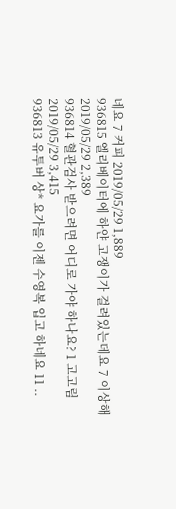네요 7 커피 2019/05/29 1,889
936815 엘리베이터에 하얀 고쟁이가 걸려있는데요 7 이상해 2019/05/29 2,389
936814 혈관검사 받으려면 어디로 가야 하나요? 1 고고림 2019/05/29 3,415
936813 유투버 상* 요가를 이젠 수영복 입고 하네요 11 ..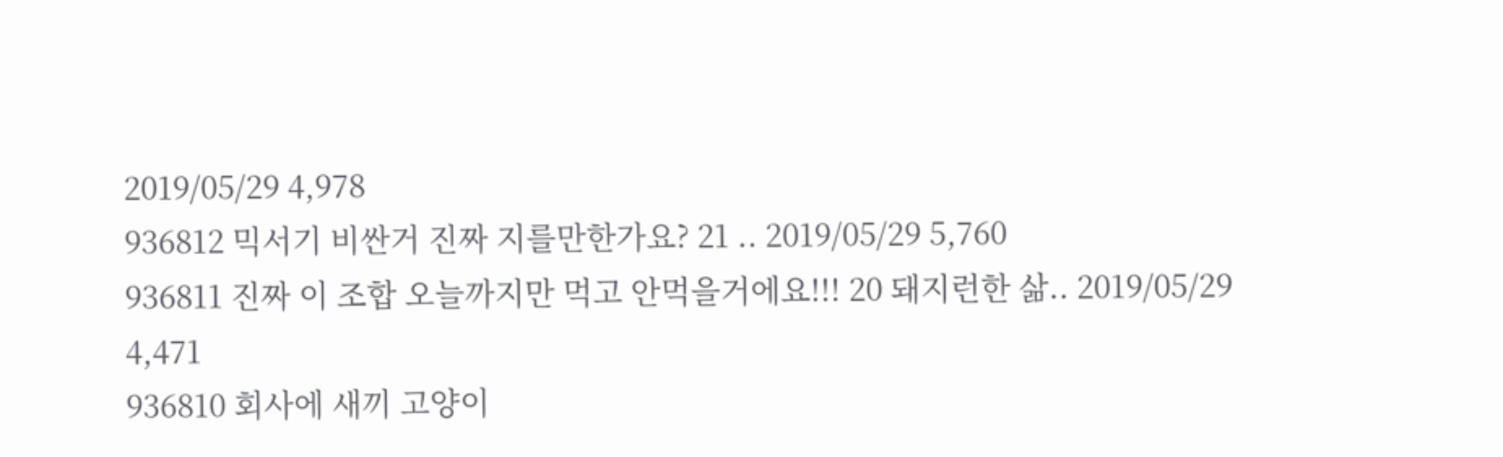2019/05/29 4,978
936812 믹서기 비싼거 진짜 지를만한가요? 21 .. 2019/05/29 5,760
936811 진짜 이 조합 오늘까지만 먹고 안먹을거에요!!! 20 돼지런한 삶.. 2019/05/29 4,471
936810 회사에 새끼 고양이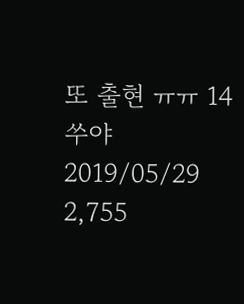또 출현 ㅠㅠ 14 쑤야 2019/05/29 2,755